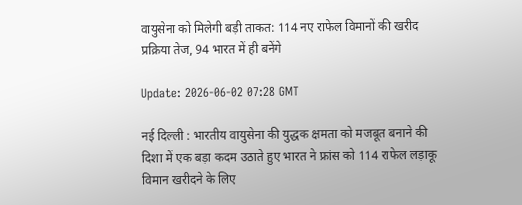वायुसेना को मिलेगी बड़ी ताकत: 114 नए राफेल विमानों की खरीद प्रक्रिया तेज, 94 भारत में ही बनेंगे

Update: 2026-06-02 07:28 GMT

नई दिल्ली : भारतीय वायुसेना की युद्धक क्षमता को मजबूत बनाने की दिशा में एक बड़ा कदम उठाते हुए भारत ने फ्रांस को 114 राफेल लड़ाकू विमान खरीदने के लिए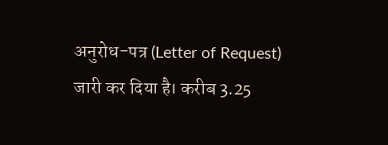अनुरोध-पत्र (Letter of Request) जारी कर दिया है। करीब 3.25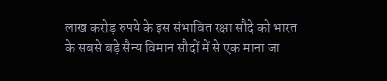लाख करोड़ रुपये के इस संभावित रक्षा सौदे को भारत के सबसे बड़े सैन्य विमान सौदों में से एक माना जा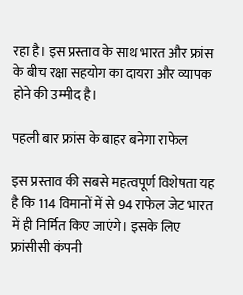रहा है। इस प्रस्ताव के साथ भारत और फ्रांस के बीच रक्षा सहयोग का दायरा और व्यापक होने की उम्मीद है।

पहली बार फ्रांस के बाहर बनेगा राफेल

इस प्रस्ताव की सबसे महत्वपूर्ण विशेषता यह है कि 114 विमानों में से 94 राफेल जेट भारत में ही निर्मित किए जाएंगे। इसके लिए फ्रांसीसी कंपनी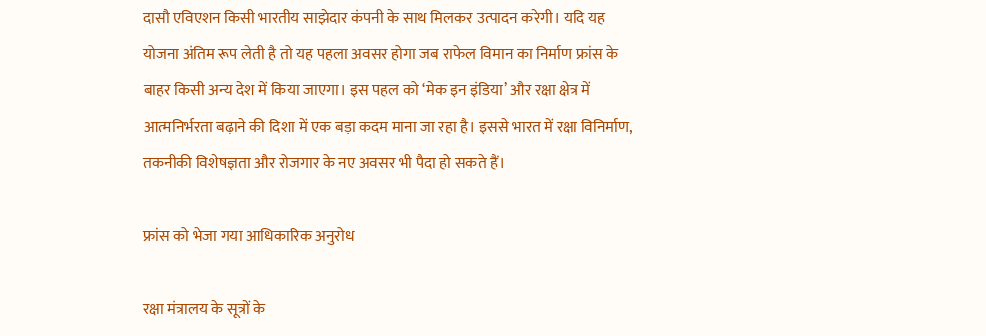दासौ एविएशन किसी भारतीय साझेदार कंपनी के साथ मिलकर उत्पादन करेगी। यदि यह योजना अंतिम रूप लेती है तो यह पहला अवसर होगा जब राफेल विमान का निर्माण फ्रांस के बाहर किसी अन्य देश में किया जाएगा। इस पहल को ‘मेक इन इंडिया’ और रक्षा क्षेत्र में आत्मनिर्भरता बढ़ाने की दिशा में एक बड़ा कदम माना जा रहा है। इससे भारत में रक्षा विनिर्माण, तकनीकी विशेषज्ञता और रोजगार के नए अवसर भी पैदा हो सकते हैं।

फ्रांस को भेजा गया आधिकारिक अनुरोध

रक्षा मंत्रालय के सूत्रों के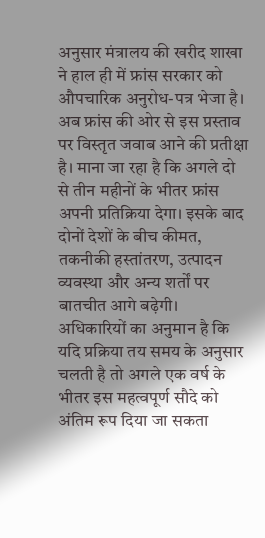अनुसार मंत्रालय की खरीद शाखा ने हाल ही में फ्रांस सरकार को औपचारिक अनुरोध-पत्र भेजा है। अब फ्रांस की ओर से इस प्रस्ताव पर विस्तृत जवाब आने की प्रतीक्षा है। माना जा रहा है कि अगले दो से तीन महीनों के भीतर फ्रांस अपनी प्रतिक्रिया देगा। इसके बाद दोनों देशों के बीच कीमत, तकनीकी हस्तांतरण, उत्पादन व्यवस्था और अन्य शर्तों पर बातचीत आगे बढ़ेगी। अधिकारियों का अनुमान है कि यदि प्रक्रिया तय समय के अनुसार चलती है तो अगले एक वर्ष के भीतर इस महत्वपूर्ण सौदे को अंतिम रूप दिया जा सकता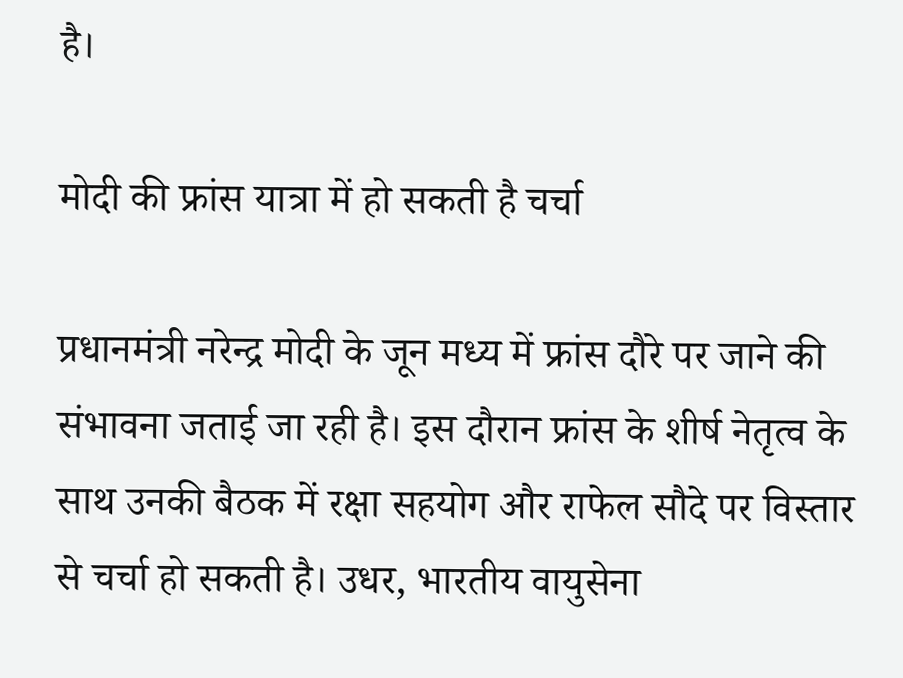है।

मोदी की फ्रांस यात्रा में हो सकती है चर्चा

प्रधानमंत्री नरेन्द्र मोदी के जून मध्य में फ्रांस दौरे पर जाने की संभावना जताई जा रही है। इस दौरान फ्रांस के शीर्ष नेतृत्व के साथ उनकी बैठक में रक्षा सहयोग और राफेल सौदे पर विस्तार से चर्चा हो सकती है। उधर, भारतीय वायुसेना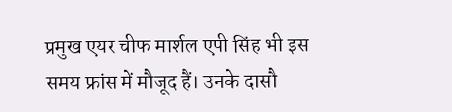प्रमुख एयर चीफ मार्शल एपी सिंह भी इस समय फ्रांस में मौजूद हैं। उनके दासौ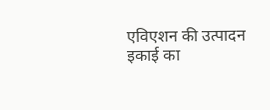एविएशन की उत्पादन इकाई का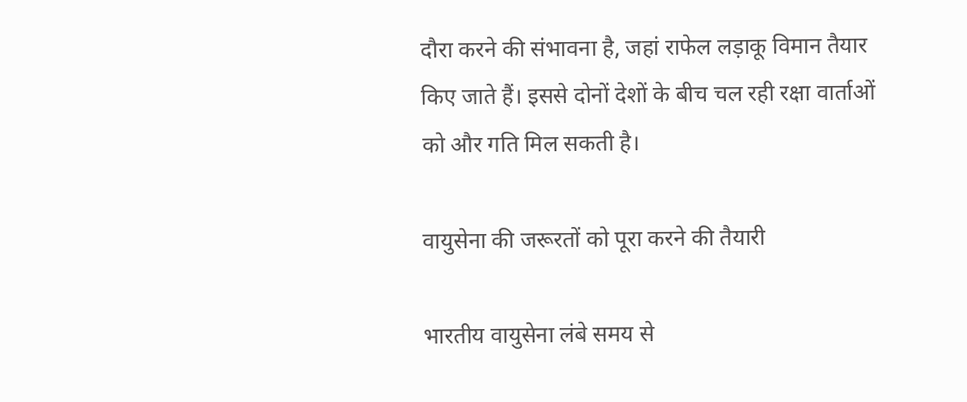दौरा करने की संभावना है, जहां राफेल लड़ाकू विमान तैयार किए जाते हैं। इससे दोनों देशों के बीच चल रही रक्षा वार्ताओं को और गति मिल सकती है।

वायुसेना की जरूरतों को पूरा करने की तैयारी

भारतीय वायुसेना लंबे समय से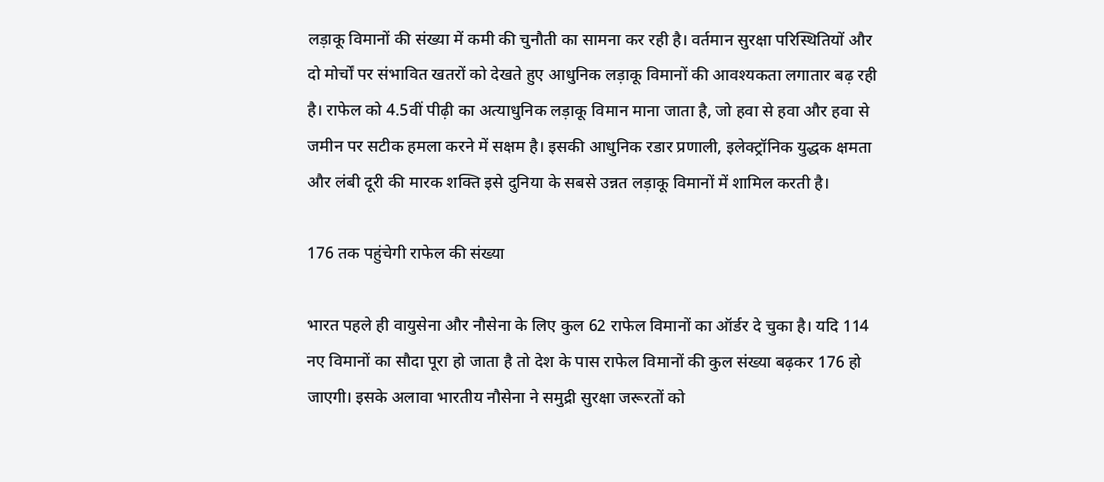लड़ाकू विमानों की संख्या में कमी की चुनौती का सामना कर रही है। वर्तमान सुरक्षा परिस्थितियों और दो मोर्चों पर संभावित खतरों को देखते हुए आधुनिक लड़ाकू विमानों की आवश्यकता लगातार बढ़ रही है। राफेल को 4.5वीं पीढ़ी का अत्याधुनिक लड़ाकू विमान माना जाता है, जो हवा से हवा और हवा से जमीन पर सटीक हमला करने में सक्षम है। इसकी आधुनिक रडार प्रणाली, इलेक्ट्रॉनिक युद्धक क्षमता और लंबी दूरी की मारक शक्ति इसे दुनिया के सबसे उन्नत लड़ाकू विमानों में शामिल करती है।

176 तक पहुंचेगी राफेल की संख्या

भारत पहले ही वायुसेना और नौसेना के लिए कुल 62 राफेल विमानों का ऑर्डर दे चुका है। यदि 114 नए विमानों का सौदा पूरा हो जाता है तो देश के पास राफेल विमानों की कुल संख्या बढ़कर 176 हो जाएगी। इसके अलावा भारतीय नौसेना ने समुद्री सुरक्षा जरूरतों को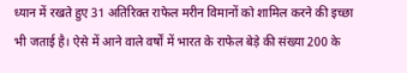ध्यान में रखते हुए 31 अतिरिक्त राफेल मरीन विमानों को शामिल करने की इच्छा भी जताई है। ऐसे में आने वाले वर्षों में भारत के राफेल बेड़े की संख्या 200 के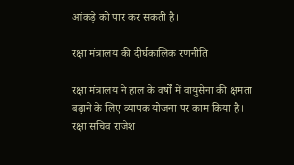आंकड़े को पार कर सकती है।

रक्षा मंत्रालय की दीर्घकालिक रणनीति

रक्षा मंत्रालय ने हाल के वर्षों में वायुसेना की क्षमता बढ़ाने के लिए व्यापक योजना पर काम किया है। रक्षा सचिव राजेश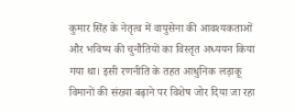कुमार सिंह के नेतृत्व में वायुसेना की आवश्यकताओं और भविष्य की चुनौतियों का विस्तृत अध्ययन किया गया था। इसी रणनीति के तहत आधुनिक लड़ाकू विमानों की संख्या बढ़ाने पर विशेष जोर दिया जा रहा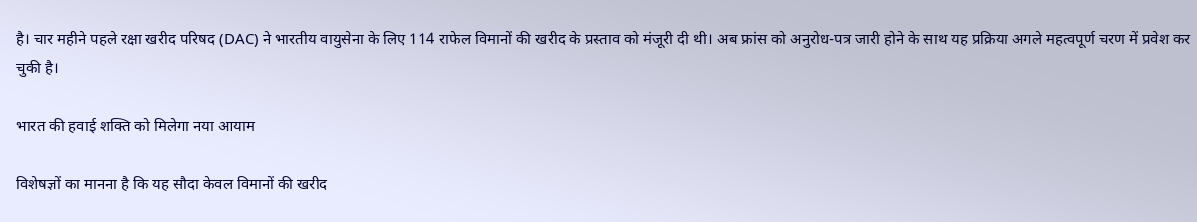है। चार महीने पहले रक्षा खरीद परिषद (DAC) ने भारतीय वायुसेना के लिए 114 राफेल विमानों की खरीद के प्रस्ताव को मंजूरी दी थी। अब फ्रांस को अनुरोध-पत्र जारी होने के साथ यह प्रक्रिया अगले महत्वपूर्ण चरण में प्रवेश कर चुकी है।

भारत की हवाई शक्ति को मिलेगा नया आयाम

विशेषज्ञों का मानना है कि यह सौदा केवल विमानों की खरीद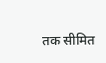तक सीमित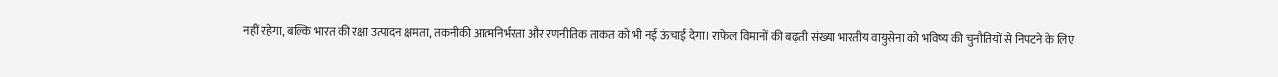नहीं रहेगा, बल्कि भारत की रक्षा उत्पादन क्षमता, तकनीकी आत्मनिर्भरता और रणनीतिक ताकत को भी नई ऊंचाई देगा। राफेल विमानों की बढ़ती संख्या भारतीय वायुसेना को भविष्य की चुनौतियों से निपटने के लिए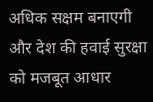अधिक सक्षम बनाएगी और देश की हवाई सुरक्षा को मजबूत आधार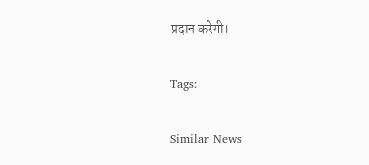प्रदान करेगी।

Tags:

Similar News